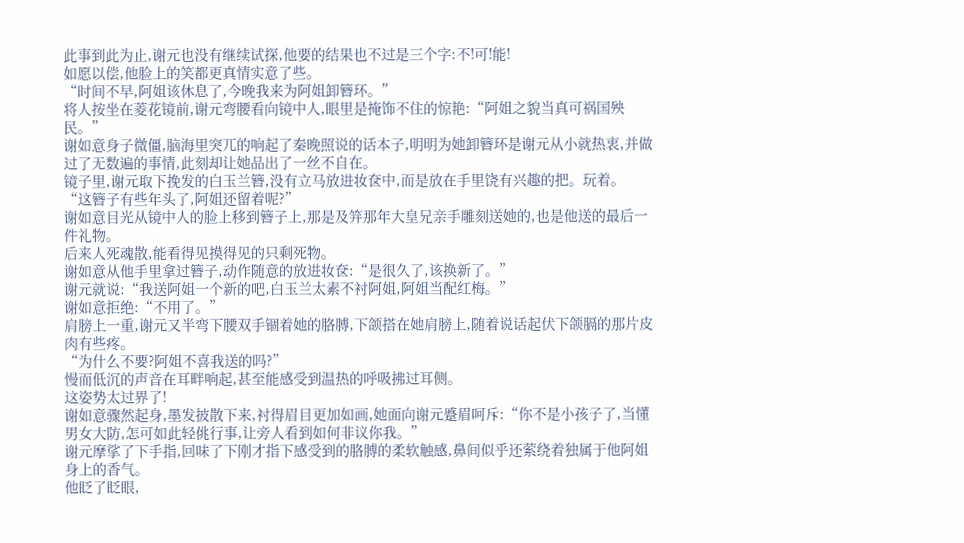此事到此为止,谢元也没有继续试探,他要的结果也不过是三个字:不!可!能!
如愿以偿,他脸上的笑都更真情实意了些。
“时间不早,阿姐该休息了,今晚我来为阿姐卸簪环。”
将人按坐在菱花镜前,谢元弯腰看向镜中人,眼里是掩饰不住的惊艳:“阿姐之貌当真可祸国殃民。”
谢如意身子微僵,脑海里突兀的响起了秦晚照说的话本子,明明为她卸簪环是谢元从小就热衷,并做过了无数遍的事情,此刻却让她品出了一丝不自在。
镜子里,谢元取下挽发的白玉兰簪,没有立马放进妆奁中,而是放在手里饶有兴趣的把。玩着。
“这簪子有些年头了,阿姐还留着呢?”
谢如意目光从镜中人的脸上移到簪子上,那是及笄那年大皇兄亲手雕刻送她的,也是他送的最后一件礼物。
后来人死魂散,能看得见摸得见的只剩死物。
谢如意从他手里拿过簪子,动作随意的放进妆奁:“是很久了,该换新了。”
谢元就说:“我送阿姐一个新的吧,白玉兰太素不衬阿姐,阿姐当配红梅。”
谢如意拒绝:“不用了。”
肩膀上一重,谢元又半弯下腰双手锢着她的胳膊,下颌搭在她肩膀上,随着说话起伏下颌膈的那片皮肉有些疼。
“为什么不要?阿姐不喜我送的吗?”
慢而低沉的声音在耳畔响起,甚至能感受到温热的呼吸拂过耳侧。
这姿势太过界了!
谢如意骤然起身,墨发披散下来,衬得眉目更加如画,她面向谢元蹙眉呵斥:“你不是小孩子了,当懂男女大防,怎可如此轻佻行事,让旁人看到如何非议你我。”
谢元摩挲了下手指,回味了下刚才指下感受到的胳膊的柔软触感,鼻间似乎还萦绕着独属于他阿姐身上的香气。
他眨了眨眼,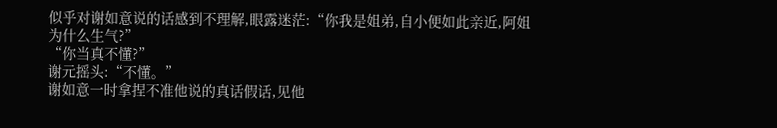似乎对谢如意说的话感到不理解,眼露迷茫:“你我是姐弟,自小便如此亲近,阿姐为什么生气?”
“你当真不懂?”
谢元摇头:“不懂。”
谢如意一时拿捏不准他说的真话假话,见他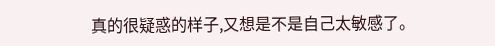真的很疑惑的样子,又想是不是自己太敏感了。